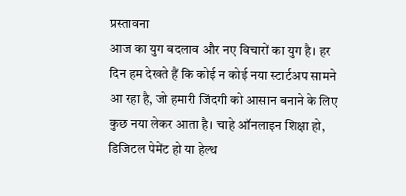प्रस्तावना
आज का युग बदलाव और नए विचारों का युग है। हर दिन हम देखते हैं कि कोई न कोई नया स्टार्टअप सामने आ रहा है, जो हमारी जिंदगी को आसान बनाने के लिए कुछ नया लेकर आता है। चाहे ऑनलाइन शिक्षा हो, डिजिटल पेमेंट हो या हेल्थ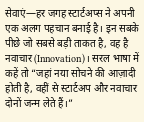सेवाएं—हर जगह स्टार्टअप्स ने अपनी एक अलग पहचान बनाई है। इन सबके पीछे जो सबसे बड़ी ताकत है, वह है नवाचार (Innovation)। सरल भाषा में कहें तो “जहां नया सोचने की आज़ादी होती है, वहीं से स्टार्टअप और नवाचार दोनों जन्म लेते हैं।”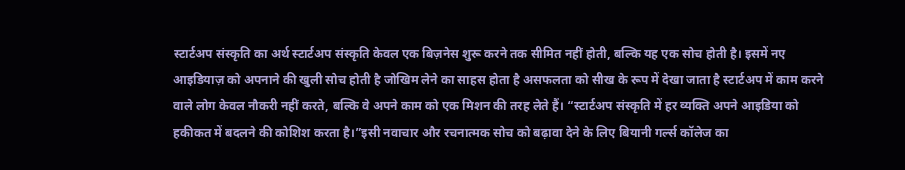स्टार्टअप संस्कृति का अर्थ स्टार्टअप संस्कृति केवल एक बिज़नेस शुरू करने तक सीमित नहीं होती, बल्कि यह एक सोच होती है। इसमें नए आइडियाज़ को अपनाने की खुली सोच होती है जोखिम लेने का साहस होता है असफलता को सीख के रूप में देखा जाता है स्टार्टअप में काम करने वाले लोग केवल नौकरी नहीं करते, बल्कि वे अपने काम को एक मिशन की तरह लेते हैं। “स्टार्टअप संस्कृति में हर व्यक्ति अपने आइडिया को हकीकत में बदलने की कोशिश करता है।”इसी नवाचार और रचनात्मक सोच को बढ़ावा देने के लिए बियानी गर्ल्स कॉलेज का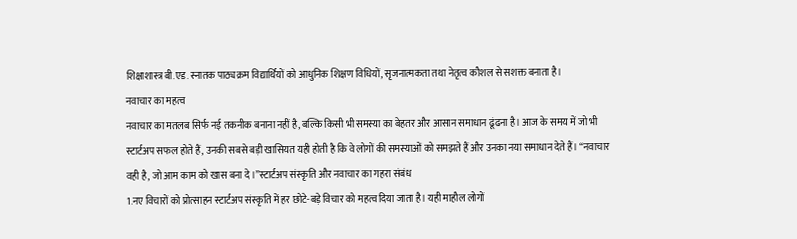शिक्षाशास्त्र बी.एड. स्नातक पाठ्यक्रम विद्यार्थियों को आधुनिक शिक्षण विधियों, सृजनात्मकता तथा नेतृत्व कौशल से सशक्त बनाता है।
नवाचार का महत्व
नवाचार का मतलब सिर्फ नई तकनीक बनाना नहीं है, बल्कि किसी भी समस्या का बेहतर और आसान समाधान ढूंढना है। आज के समय में जो भी स्टार्टअप सफल होते हैं, उनकी सबसे बड़ी खासियत यही होती है कि वे लोगों की समस्याओं को समझते हैं और उनका नया समाधान देते हैं। “नवाचार वही है, जो आम काम को खास बना दे।”स्टार्टअप संस्कृति और नवाचार का गहरा संबंध
1.नए विचारों को प्रोत्साहन स्टार्टअप संस्कृति में हर छोटे-बड़े विचार को महत्व दिया जाता है। यही माहौल लोगों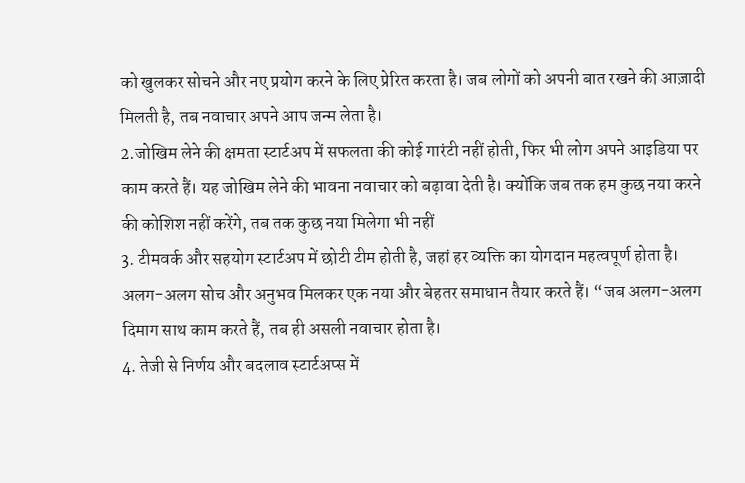को खुलकर सोचने और नए प्रयोग करने के लिए प्रेरित करता है। जब लोगों को अपनी बात रखने की आज़ादी मिलती है, तब नवाचार अपने आप जन्म लेता है।
2.जोखिम लेने की क्षमता स्टार्टअप में सफलता की कोई गारंटी नहीं होती, फिर भी लोग अपने आइडिया पर काम करते हैं। यह जोखिम लेने की भावना नवाचार को बढ़ावा देती है। क्योंकि जब तक हम कुछ नया करने की कोशिश नहीं करेंगे, तब तक कुछ नया मिलेगा भी नहीं
3. टीमवर्क और सहयोग स्टार्टअप में छोटी टीम होती है, जहां हर व्यक्ति का योगदान महत्वपूर्ण होता है। अलग-अलग सोच और अनुभव मिलकर एक नया और बेहतर समाधान तैयार करते हैं। “जब अलग-अलग दिमाग साथ काम करते हैं, तब ही असली नवाचार होता है।
4. तेजी से निर्णय और बदलाव स्टार्टअप्स में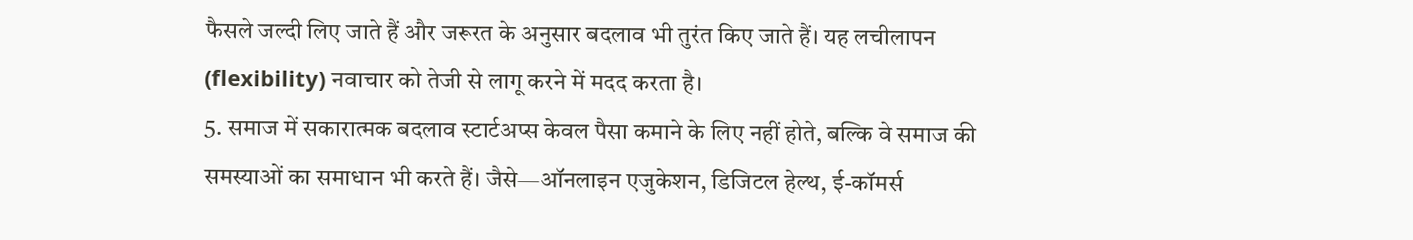फैसले जल्दी लिए जाते हैं और जरूरत के अनुसार बदलाव भी तुरंत किए जाते हैं। यह लचीलापन (flexibility) नवाचार को तेजी से लागू करने में मदद करता है।
5. समाज में सकारात्मक बदलाव स्टार्टअप्स केवल पैसा कमाने के लिए नहीं होते, बल्कि वे समाज की समस्याओं का समाधान भी करते हैं। जैसे—ऑनलाइन एजुकेशन, डिजिटल हेल्थ, ई-कॉमर्स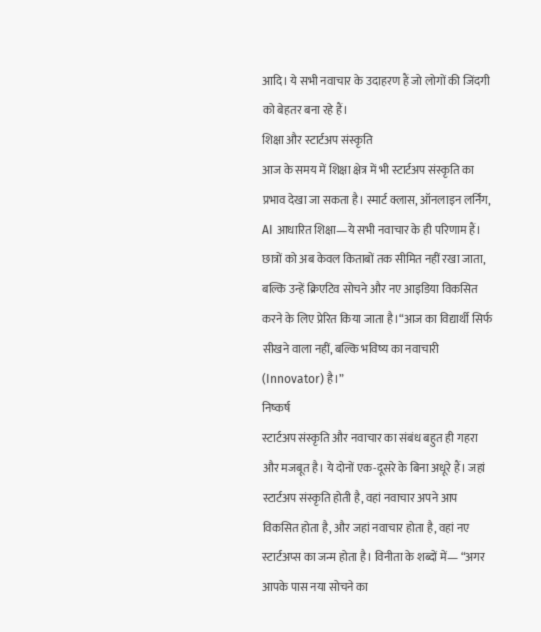आदि। ये सभी नवाचार के उदाहरण हैं जो लोगों की जिंदगी को बेहतर बना रहे हैं।
शिक्षा और स्टार्टअप संस्कृति
आज के समय में शिक्षा क्षेत्र में भी स्टार्टअप संस्कृति का प्रभाव देखा जा सकता है। स्मार्ट क्लास, ऑनलाइन लर्निंग, AI आधारित शिक्षा—ये सभी नवाचार के ही परिणाम हैं। छात्रों को अब केवल किताबों तक सीमित नहीं रखा जाता, बल्कि उन्हें क्रिएटिव सोचने और नए आइडिया विकसित करने के लिए प्रेरित किया जाता है।“आज का विद्यार्थी सिर्फ सीखने वाला नहीं, बल्कि भविष्य का नवाचारी (Innovator) है।”
निष्कर्ष
स्टार्टअप संस्कृति और नवाचार का संबंध बहुत ही गहरा और मजबूत है। ये दोनों एक-दूसरे के बिना अधूरे हैं। जहां स्टार्टअप संस्कृति होती है, वहां नवाचार अपने आप विकसित होता है, और जहां नवाचार होता है, वहां नए स्टार्टअप्स का जन्म होता है। विनीता के शब्दों में— “अगर आपके पास नया सोचने का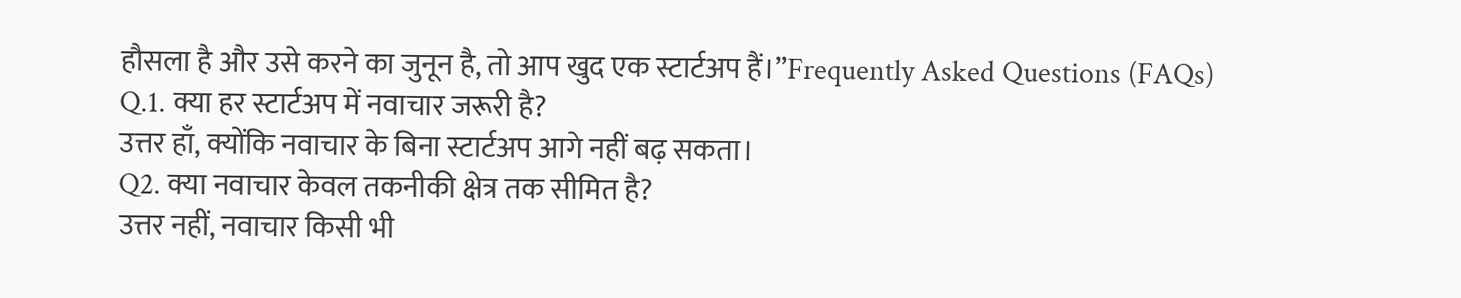हौसला है और उसे करने का जुनून है, तो आप खुद एक स्टार्टअप हैं।”Frequently Asked Questions (FAQs)
Q.1. क्या हर स्टार्टअप में नवाचार जरूरी है?
उत्तर हाँ, क्योंकि नवाचार के बिना स्टार्टअप आगे नहीं बढ़ सकता।
Q2. क्या नवाचार केवल तकनीकी क्षेत्र तक सीमित है?
उत्तर नहीं, नवाचार किसी भी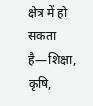क्षेत्र में हो सकता है—शिक्षा, कृषि,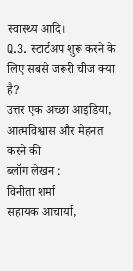स्वास्थ्य आदि।
Q.3. स्टार्टअप शुरू करने के लिए सबसे जरूरी चीज क्या है?
उत्तर एक अच्छा आइडिया, आत्मविश्वास और मेहनत करने की
ब्लॉग लेखन :
विनीता शर्मा
सहायक आचार्या,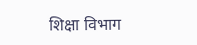शिक्षा विभाग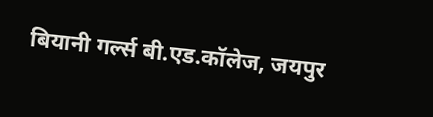बियानी गर्ल्स बी.एड.कॉलेज, जयपुर